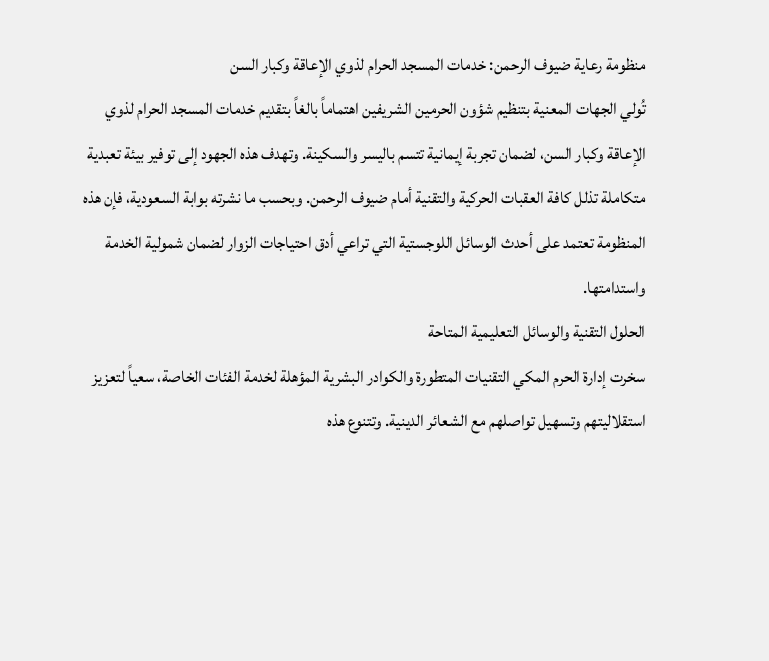منظومة رعاية ضيوف الرحمن: خدمات المسجد الحرام لذوي الإعاقة وكبار السن
تُولي الجهات المعنية بتنظيم شؤون الحرمين الشريفين اهتماماً بالغاً بتقديم خدمات المسجد الحرام لذوي الإعاقة وكبار السن، لضمان تجربة إيمانية تتسم باليسر والسكينة. وتهدف هذه الجهود إلى توفير بيئة تعبدية متكاملة تذلل كافة العقبات الحركية والتقنية أمام ضيوف الرحمن. وبحسب ما نشرته بوابة السعودية، فإن هذه المنظومة تعتمد على أحدث الوسائل اللوجستية التي تراعي أدق احتياجات الزوار لضمان شمولية الخدمة واستدامتها.
الحلول التقنية والوسائل التعليمية المتاحة
سخرت إدارة الحرم المكي التقنيات المتطورة والكوادر البشرية المؤهلة لخدمة الفئات الخاصة، سعياً لتعزيز استقلاليتهم وتسهيل تواصلهم مع الشعائر الدينية. وتتنوع هذه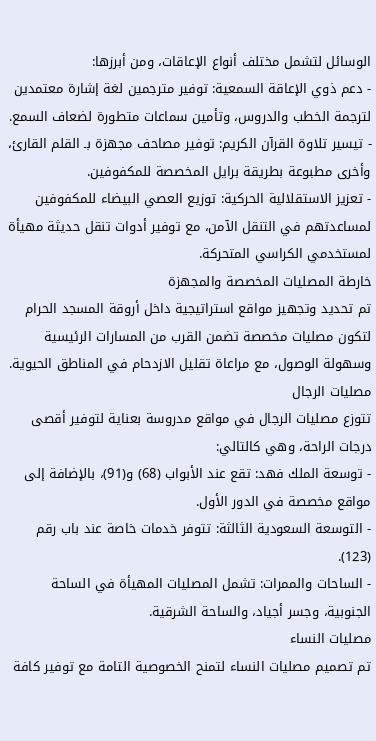الوسائل لتشمل مختلف أنواع الإعاقات، ومن أبرزها:
- دعم ذوي الإعاقة السمعية: توفير مترجمين لغة إشارة معتمدين لترجمة الخطب والدروس، وتأمين سماعات متطورة لضعاف السمع.
- تيسير تلاوة القرآن الكريم: توفير مصاحف مجهزة بـ القلم القارئ، وأخرى مطبوعة بطريقة برايل المخصصة للمكفوفين.
- تعزيز الاستقلالية الحركية: توزيع العصي البيضاء للمكفوفين لمساعدتهم في التنقل الآمن، مع توفير أدوات تنقل حديثة مهيأة لمستخدمي الكراسي المتحركة.
خارطة المصليات المخصصة والمجهزة
تم تحديد وتجهيز مواقع استراتيجية داخل أروقة المسجد الحرام لتكون مصليات مخصصة تضمن القرب من المسارات الرئيسية وسهولة الوصول، مع مراعاة تقليل الازدحام في المناطق الحيوية.
مصليات الرجال
تتوزع مصليات الرجال في مواقع مدروسة بعناية لتوفير أقصى درجات الراحة، وهي كالتالي:
- توسعة الملك فهد: تقع عند الأبواب (68) و(91)، بالإضافة إلى مواقع مخصصة في الدور الأول.
- التوسعة السعودية الثالثة: تتوفر خدمات خاصة عند باب رقم (123).
- الساحات والممرات: تشمل المصليات المهيأة في الساحة الجنوبية، وجسر أجياد، والساحة الشرقية.
مصليات النساء
تم تصميم مصليات النساء لتمنح الخصوصية التامة مع توفير كافة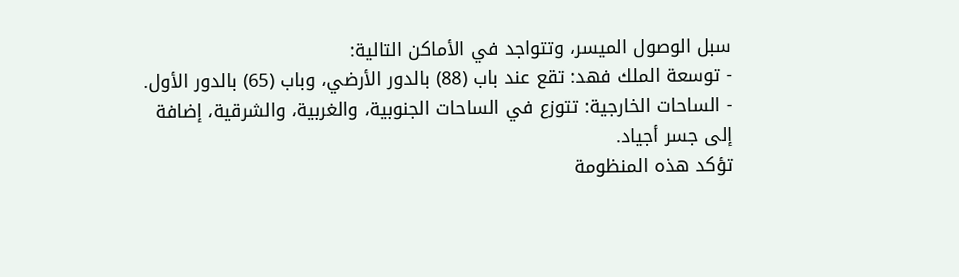سبل الوصول الميسر، وتتواجد في الأماكن التالية:
- توسعة الملك فهد: تقع عند باب (88) بالدور الأرضي، وباب (65) بالدور الأول.
- الساحات الخارجية: تتوزع في الساحات الجنوبية، والغربية، والشرقية، إضافة إلى جسر أجياد.
تؤكد هذه المنظومة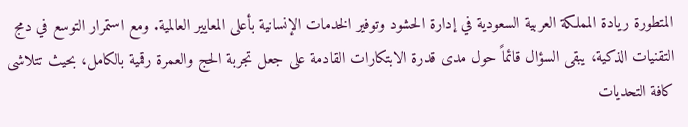المتطورة ريادة المملكة العربية السعودية في إدارة الحشود وتوفير الخدمات الإنسانية بأعلى المعايير العالمية. ومع استمرار التوسع في دمج التقنيات الذكية، يبقى السؤال قائماً حول مدى قدرة الابتكارات القادمة على جعل تجربة الحج والعمرة رقمية بالكامل، بحيث تتلاشى كافة التحديات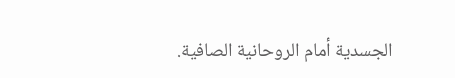الجسدية أمام الروحانية الصافية.